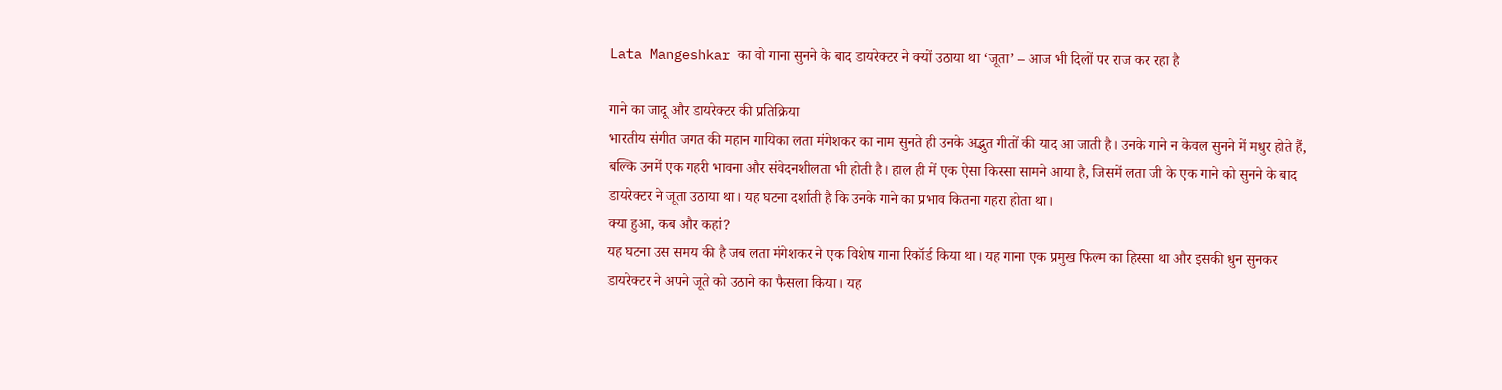Lata Mangeshkar का वो गाना सुनने के बाद डायरेक्टर ने क्यों उठाया था ‘जूता’ – आज भी दिलों पर राज कर रहा है

गाने का जादू और डायरेक्टर की प्रतिक्रिया
भारतीय संगीत जगत की महान गायिका लता मंगेशकर का नाम सुनते ही उनके अद्भुत गीतों की याद आ जाती है। उनके गाने न केवल सुनने में मधुर होते हैं, बल्कि उनमें एक गहरी भावना और संवेदनशीलता भी होती है। हाल ही में एक ऐसा किस्सा सामने आया है, जिसमें लता जी के एक गाने को सुनने के बाद डायरेक्टर ने जूता उठाया था। यह घटना दर्शाती है कि उनके गाने का प्रभाव कितना गहरा होता था।
क्या हुआ, कब और कहां?
यह घटना उस समय की है जब लता मंगेशकर ने एक विशेष गाना रिकॉर्ड किया था। यह गाना एक प्रमुख फिल्म का हिस्सा था और इसकी धुन सुनकर डायरेक्टर ने अपने जूते को उठाने का फैसला किया। यह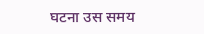घटना उस समय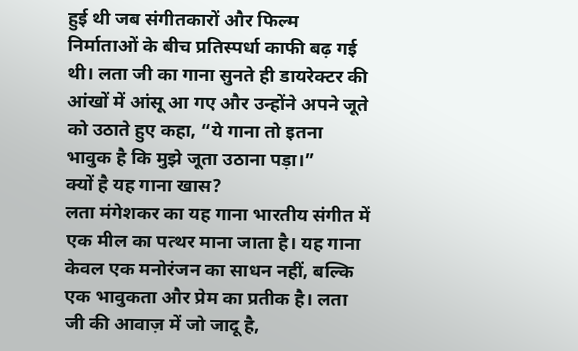हुई थी जब संगीतकारों और फिल्म निर्माताओं के बीच प्रतिस्पर्धा काफी बढ़ गई थी। लता जी का गाना सुनते ही डायरेक्टर की आंखों में आंसू आ गए और उन्होंने अपने जूते को उठाते हुए कहा, “ये गाना तो इतना भावुक है कि मुझे जूता उठाना पड़ा।”
क्यों है यह गाना खास?
लता मंगेशकर का यह गाना भारतीय संगीत में एक मील का पत्थर माना जाता है। यह गाना केवल एक मनोरंजन का साधन नहीं, बल्कि एक भावुकता और प्रेम का प्रतीक है। लता जी की आवाज़ में जो जादू है,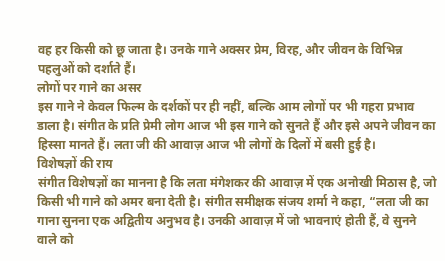वह हर किसी को छू जाता है। उनके गाने अक्सर प्रेम, विरह, और जीवन के विभिन्न पहलुओं को दर्शाते हैं।
लोगों पर गाने का असर
इस गाने ने केवल फिल्म के दर्शकों पर ही नहीं, बल्कि आम लोगों पर भी गहरा प्रभाव डाला है। संगीत के प्रति प्रेमी लोग आज भी इस गाने को सुनते हैं और इसे अपने जीवन का हिस्सा मानते हैं। लता जी की आवाज़ आज भी लोगों के दिलों में बसी हुई है।
विशेषज्ञों की राय
संगीत विशेषज्ञों का मानना है कि लता मंगेशकर की आवाज़ में एक अनोखी मिठास है, जो किसी भी गाने को अमर बना देती है। संगीत समीक्षक संजय शर्मा ने कहा, “लता जी का गाना सुनना एक अद्वितीय अनुभव है। उनकी आवाज़ में जो भावनाएं होती हैं, वे सुनने वाले को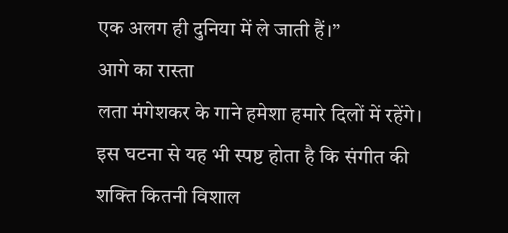एक अलग ही दुनिया में ले जाती हैं।”
आगे का रास्ता
लता मंगेशकर के गाने हमेशा हमारे दिलों में रहेंगे। इस घटना से यह भी स्पष्ट होता है कि संगीत की शक्ति कितनी विशाल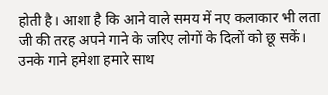होती है। आशा है कि आने वाले समय में नए कलाकार भी लता जी की तरह अपने गाने के जरिए लोगों के दिलों को छू सकें। उनके गाने हमेशा हमारे साथ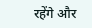रहेंगे और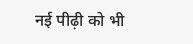नई पीढ़ी को भी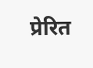प्रेरित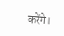करेंगे।